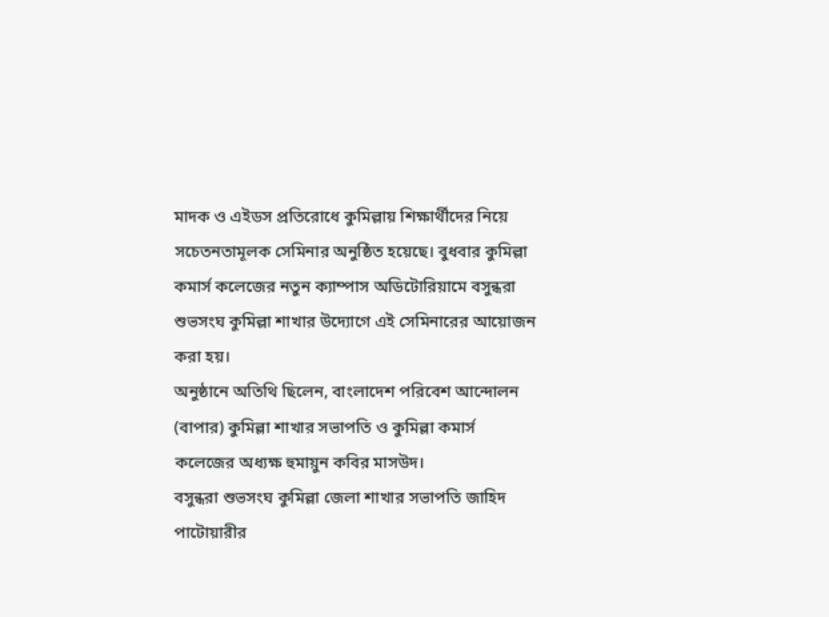মাদক ও এইডস প্রতিরোধে কুমিল্লায় শিক্ষার্থীদের নিয়ে সচেতনতামূলক সেমিনার অনুষ্ঠিত হয়েছে। বুধবার কুমিল্লা কমার্স কলেজের নতুন ক্যাম্পাস অডিটোরিয়ামে বসুন্ধরা শুভসংঘ কুমিল্লা শাখার উদ্যোগে এই সেমিনারের আয়োজন করা হয়।
অনুষ্ঠানে অতিথি ছিলেন, বাংলাদেশ পরিবেশ আন্দোলন (বাপার) কুমিল্লা শাখার সভাপতি ও কুমিল্লা কমার্স কলেজের অধ্যক্ষ হুমায়ুন কবির মাসউদ।
বসুন্ধরা শুভসংঘ কুমিল্লা জেলা শাখার সভাপতি জাহিদ পাটোয়ারীর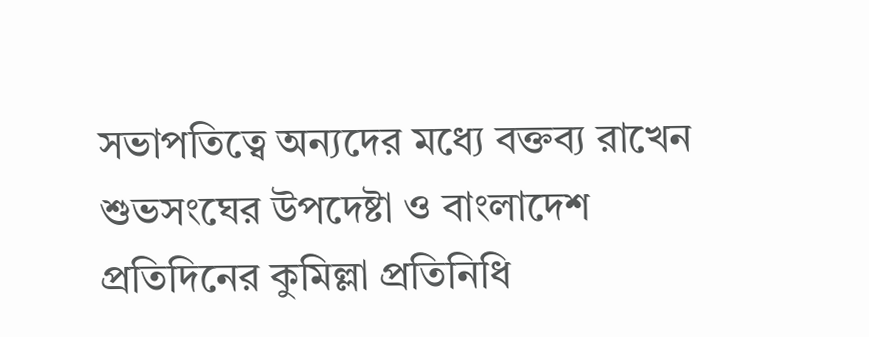সভাপতিত্বে অন্যদের মধ্যে বক্তব্য রাখেন শুভসংঘের উপদেষ্টা ও বাংলাদেশ প্রতিদিনের কুমিল্লা প্রতিনিধি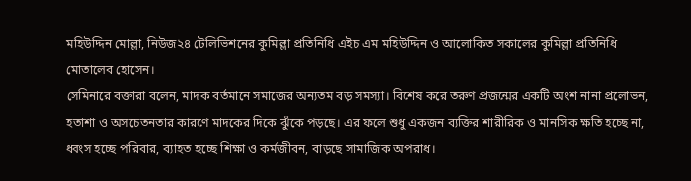মহিউদ্দিন মোল্লা, নিউজ২৪ টেলিভিশনের কুমিল্লা প্রতিনিধি এইচ এম মহিউদ্দিন ও আলোকিত সকালের কুমিল্লা প্রতিনিধি মোতালেব হোসেন।
সেমিনারে বক্তারা বলেন, মাদক বর্তমানে সমাজের অন্যতম বড় সমস্যা। বিশেষ করে তরুণ প্রজন্মের একটি অংশ নানা প্রলোভন, হতাশা ও অসচেতনতার কারণে মাদকের দিকে ঝুঁকে পড়ছে। এর ফলে শুধু একজন ব্যক্তির শারীরিক ও মানসিক ক্ষতি হচ্ছে না, ধ্বংস হচ্ছে পরিবার, ব্যাহত হচ্ছে শিক্ষা ও কর্মজীবন, বাড়ছে সামাজিক অপরাধ।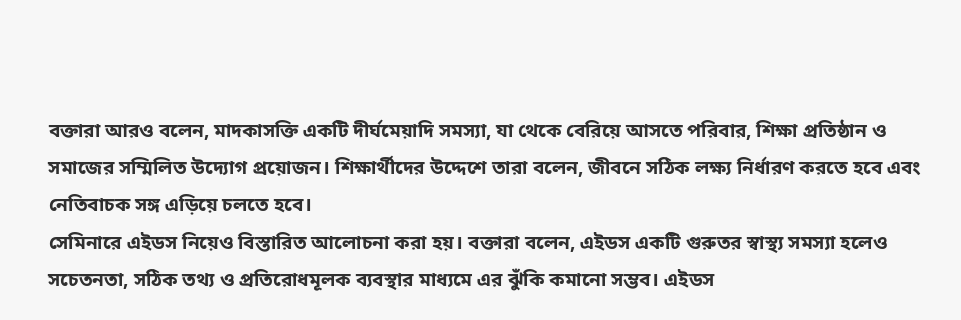বক্তারা আরও বলেন, মাদকাসক্তি একটি দীর্ঘমেয়াদি সমস্যা, যা থেকে বেরিয়ে আসতে পরিবার, শিক্ষা প্রতিষ্ঠান ও সমাজের সম্মিলিত উদ্যোগ প্রয়োজন। শিক্ষার্থীদের উদ্দেশে তারা বলেন, জীবনে সঠিক লক্ষ্য নির্ধারণ করতে হবে এবং নেতিবাচক সঙ্গ এড়িয়ে চলতে হবে।
সেমিনারে এইডস নিয়েও বিস্তারিত আলোচনা করা হয়। বক্তারা বলেন, এইডস একটি গুরুতর স্বাস্থ্য সমস্যা হলেও সচেতনতা, সঠিক তথ্য ও প্রতিরোধমূলক ব্যবস্থার মাধ্যমে এর ঝুঁকি কমানো সম্ভব। এইডস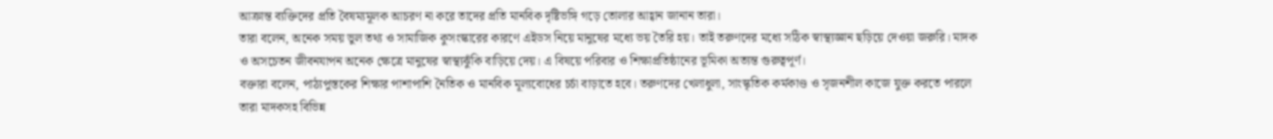আক্রান্ত ব্যক্তিদের প্রতি বৈষম্যমূলক আচরণ না করে তাদের প্রতি মানবিক দৃষ্টিভঙ্গি গড়ে তোলার আহ্বান জানান তারা।
তারা বলেন, অনেক সময় ভুল তথ্য ও সামাজিক কুসংস্কারের কারণে এইডস নিয়ে মানুষের মধ্যে ভয় তৈরি হয়। তাই তরুণদের মধ্যে সঠিক স্বাস্থ্যজ্ঞান ছড়িয়ে দেওয়া জরুরি। মাদক ও অসচেতন জীবনযাপন অনেক ক্ষেত্রে মানুষের স্বাস্থ্যঝুঁকি বাড়িয়ে দেয়। এ বিষয়ে পরিবার ও শিক্ষাপ্রতিষ্ঠানের ভূমিকা অত্যন্ত গুরুত্বপূর্ণ।
বক্তারা বলেন, পাঠ্যপুস্তকের শিক্ষার পাশাপাশি নৈতিক ও মানবিক মূল্যবোধের চর্চা বাড়াতে হবে। তরুণদের খেলাধুলা, সাংস্কৃতিক কর্মকাণ্ড ও সৃজনশীল কাজে যুক্ত করতে পারলে তারা মাদকসহ বিভিন্ন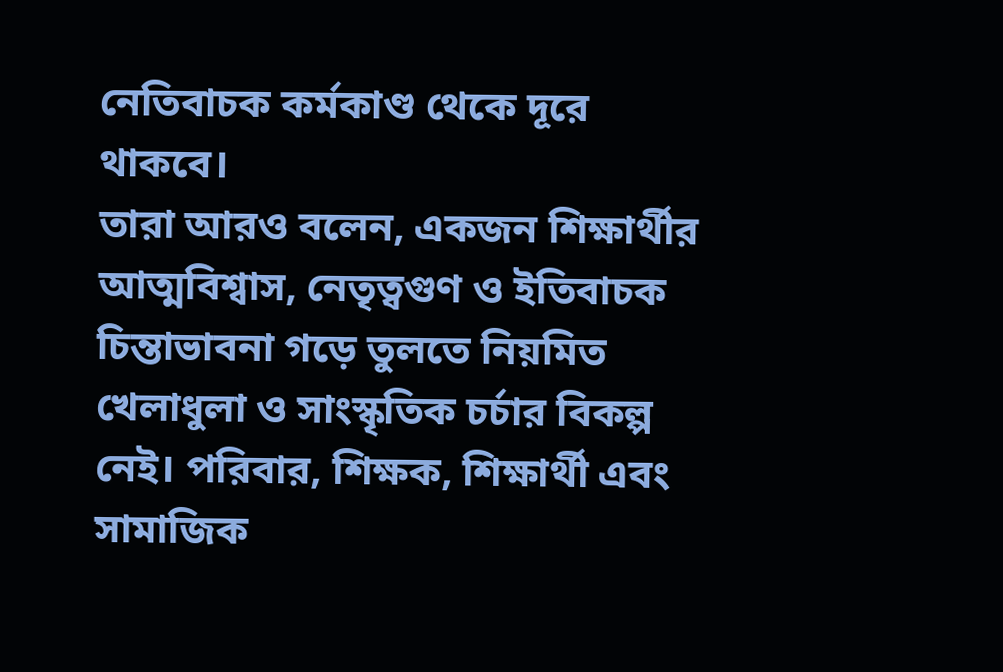নেতিবাচক কর্মকাণ্ড থেকে দূরে থাকবে।
তারা আরও বলেন, একজন শিক্ষার্থীর আত্মবিশ্বাস, নেতৃত্বগুণ ও ইতিবাচক চিন্তাভাবনা গড়ে তুলতে নিয়মিত খেলাধুলা ও সাংস্কৃতিক চর্চার বিকল্প নেই। পরিবার, শিক্ষক, শিক্ষার্থী এবং সামাজিক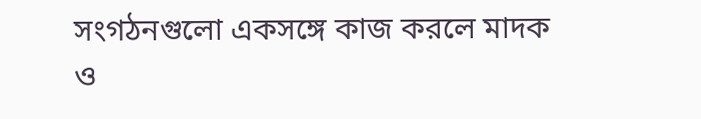সংগঠনগুলো একসঙ্গে কাজ করলে মাদক ও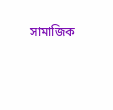সামাজিক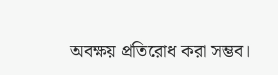অবক্ষয় প্রতিরোধ করা সম্ভব।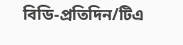বিডি-প্রতিদিন/টিএ